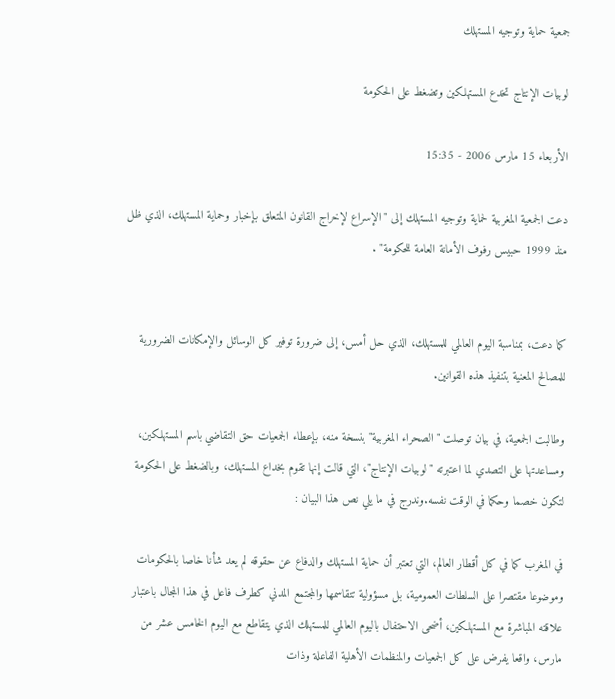جمعية حماية وتوجيه المستهلك

لوبيات الإنتاج تخدع المستهلكين وتضغط على الحكومة

الأربعاء 15 مارس 2006 - 15:35

دعت الجمعية المغربية لحماية وتوجيه المستهلك إلى "الإسراع لإخراج القانون المتعلق بإخبار وحماية المستهلك، الذي ظل منذ 1999 حبيس رفوف الأمانة العامة للحكومة" .


كما دعت، بمناسبة اليوم العالمي للمستهلك، الذي حل أمس، إلى ضرورة توفير كل الوسائل والإمكانات الضرورية للمصالح المعنية بتنفيذ هذه القوانين.

وطالبت الجمعية، في بيان توصلت "الصحراء المغربية" بنسخة منه، بإعطاء الجمعيات حق التقاضي باسم المستهلكين، ومساعدتها على التصدي لما اعتبرته "لوبيات الإنتاج"، التي قالت إنها تقوم بخداع المستهلك، وبالضغط على الحكومة لتكون خصما وحكما في الوقت نفسه.وندرج في ما يلي نص هذا البيان :

في المغرب كما في كل أقطار العالم، التي تعتبر أن حماية المستهلك والدفاع عن حقوقه لم يعد شأنا خاصا بالحكومات وموضوعا مقتصرا على السلطات العمومية، بل مسؤولية تتقاسمها والمجتمع المدني كطرف فاعل في هذا المجال باعتبار علاقته المباشرة مع المستهلكين، أضحى الاحتفال باليوم العالمي للمستهلك الذي يتقاطع مع اليوم الخامس عشر من مارس، واقعا يفرض على كل الجمعيات والمنظمات الأهلية الفاعلة وذات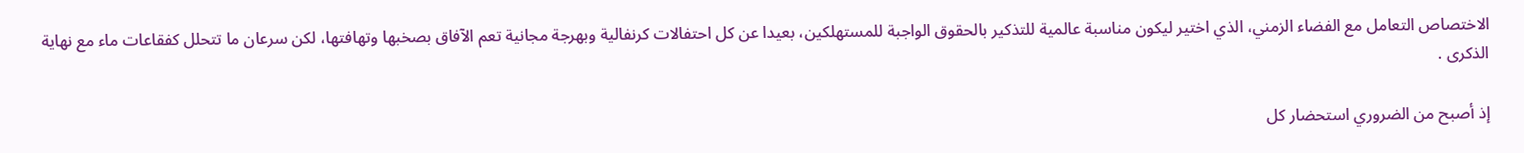الاختصاص التعامل مع الفضاء الزمني، الذي اختير ليكون مناسبة عالمية للتذكير بالحقوق الواجبة للمستهلكين، بعيدا عن كل احتفالات كرنفالية وبهرجة مجانية تعم الآفاق بصخبها وتهافتها، لكن سرعان ما تتحلل كفقاعات ماء مع نهاية الذكرى .

إذ أصبح من الضروري استحضار كل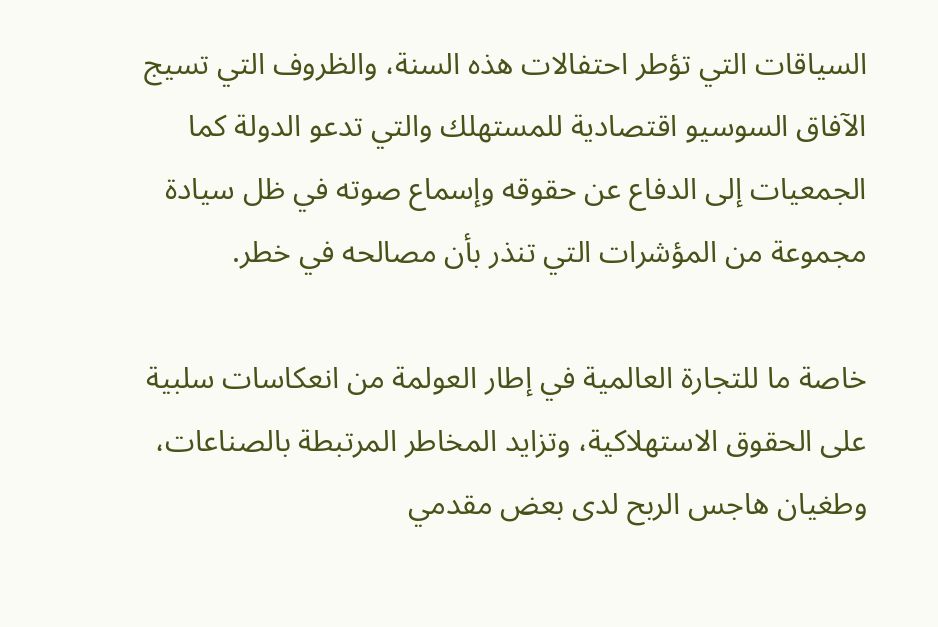السياقات التي تؤطر احتفالات هذه السنة، والظروف التي تسيج الآفاق السوسيو اقتصادية للمستهلك والتي تدعو الدولة كما الجمعيات إلى الدفاع عن حقوقه وإسماع صوته في ظل سيادة مجموعة من المؤشرات التي تنذر بأن مصالحه في خطر.

خاصة ما للتجارة العالمية في إطار العولمة من انعكاسات سلبية على الحقوق الاستهلاكية، وتزايد المخاطر المرتبطة بالصناعات، وطغيان هاجس الربح لدى بعض مقدمي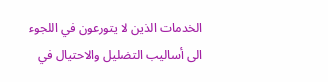الخدمات الذين لا يتورعون في اللجوء الى أساليب التضليل والاحتيال في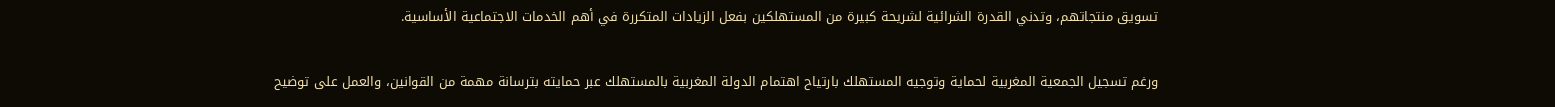تسويق منتجاتهم، وتدني القدرة الشرائية لشريحة كبيرة من المستهلكين بفعل الزيادات المتكررة في أهم الخدمات الاجتماعية الأساسية.

ورغم تسجيل الجمعية المغربية لحماية وتوجيه المستهلك بارتياح اهتمام الدولة المغربية بالمستهلك عبر حمايته بترسانة مهمة من القوانين، والعمل على توضيح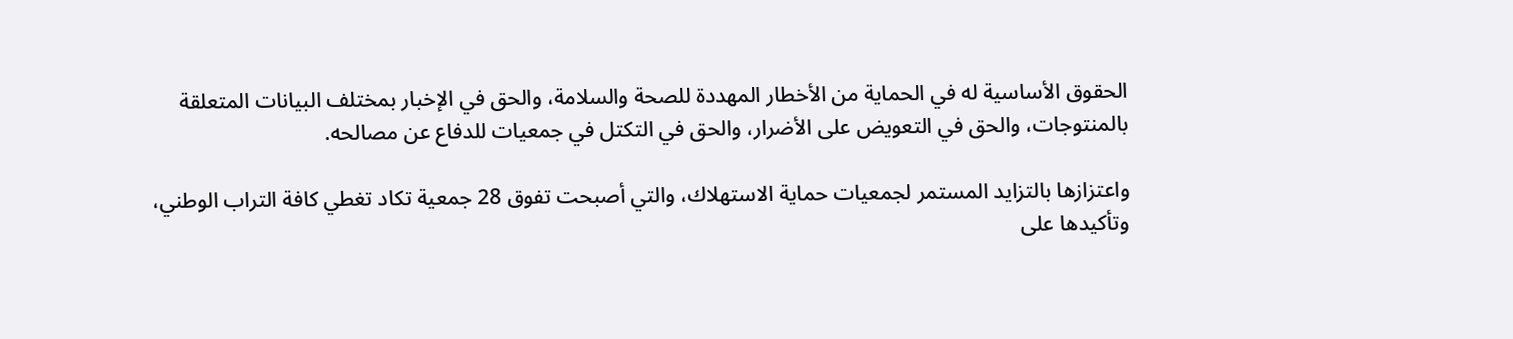الحقوق الأساسية له في الحماية من الأخطار المهددة للصحة والسلامة، والحق في الإخبار بمختلف البيانات المتعلقة بالمنتوجات، والحق في التعويض على الأضرار، والحق في التكتل في جمعيات للدفاع عن مصالحه.

واعتزازها بالتزايد المستمر لجمعيات حماية الاستهلاك، والتي أصبحت تفوق 28 جمعية تكاد تغطي كافة التراب الوطني، وتأكيدها على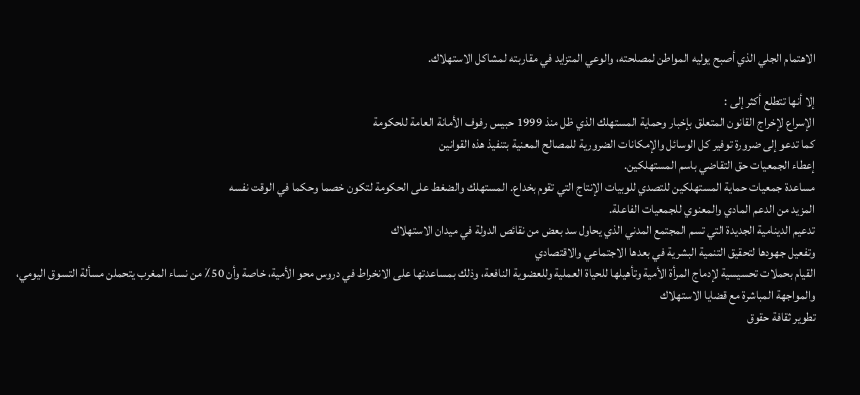الاهتمام الجلي الذي أصبح يوليه المواطن لمصلحته، والوعي المتزايد في مقاربته لمشاكل الاستهلاك.

إلا أنها تتطلع أكثر إلى :
الإسراع لإخراج القانون المتعلق بإخبار وحماية المستهلك الذي ظل منذ 1999 حبيس رفوف الأمانة العامة للحكومة
كما تدعو إلى ضرورة توفير كل الوسائل والإمكانات الضرورية للمصالح المعنية بتنفيذ هذه القوانين
إعطاء الجمعيات حق التقاضي باسم المستهلكين.
مساعدة جمعيات حماية المستهلكين للتصدي للوبيات الإنتاج التي تقوم بخداع. المستهلك والضغط على الحكومة لتكون خصما وحكما في الوقت نفسه
المزيد من الدعم المادي والمعنوي للجمعيات الفاعلة.
تدعيم الدينامية الجديدة التي تسم المجتمع المدني الذي يحاول سد بعض من نقائص الدولة في ميدان الاستهلاك
وتفعيل جهودها لتحقيق التنمية البشرية في بعدها الاجتماعي والاقتصادي
القيام بحملات تحسيسية لإدماج المرأة الأمية وتأهيلها للحياة العملية وللعضوية النافعة، وذلك بمساعدتها على الانخراط في دروس محو الأمية، خاصة وأن 50٪ من نساء المغرب يتحملن مسألة التسوق اليومي، والمواجهة المباشرة مع قضايا الاستهلاك
تطوير ثقافة حقوق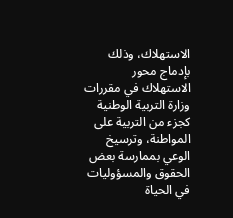الاستهلاك، وذلك بإدماج محور الاستهلاك في مقررات وزارة التربية الوطنية كجزء من التربية على المواطنة، وترسيخ الوعي بممارسة بعض الحقوق والمسؤوليات في الحياة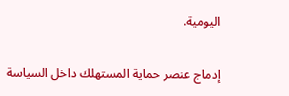اليومية.

إدماج عنصر حماية المستهلك داخل السياسة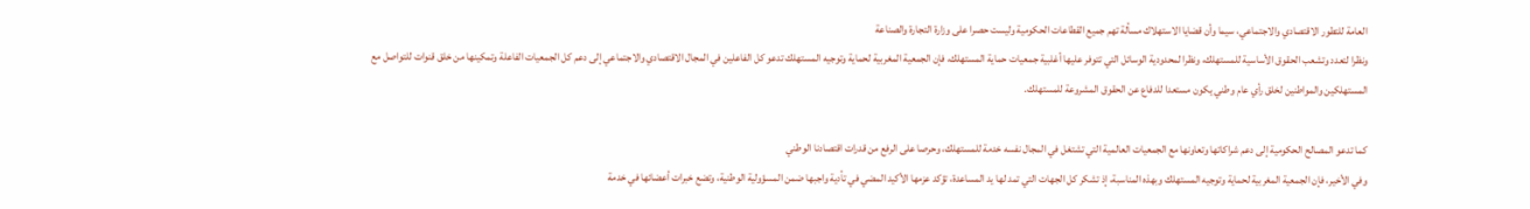العامة للتطور الاقتصادي والاجتماعي، سيما وأن قضايا الاستهلاك مسألة تهم جميع القطاعات الحكومية وليست حصرا على وزارة التجارة والصناعة
ونظرا لتعدد وتشعب الحقوق الأساسية للمستهلك، ونظرا لمحدودية الوسائل التي تتوفر عليها أغلبية جمعيات حماية المستهلك، فإن الجمعية المغربية لحماية وتوجيه المستهلك تدعو كل الفاعلين في المجال الاقتصادي والاجتماعي إلى دعم كل الجمعيات الفاعلة وتمكينها من خلق قنوات للتواصل مع المستهلكين والمواطنين لخلق رأي عام وطني يكون مستعدا للدفاع عن الحقوق المشروعة للمستهلك.

كما تدعو المصالح الحكومية إلى دعم شراكاتها وتعاونها مع الجمعيات العالمية التي تشتغل في المجال نفسه خدمة للمستهلك، وحرصا على الرفع من قدرات اقتصادنا الوطني
وفي الأخير، فإن الجمعية المغربية لحماية وتوجيه المستهلك وبهذه المناسبة، إذ تشكر كل الجهات التي تمد لها يد المساعدة، تؤكد عزمها الأكيد المضي في تأدية واجبها ضمن المسؤولية الوطنية، وتضع خبرات أعضائها في خدمة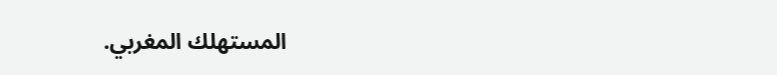المستهلك المغربي.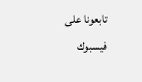تابعونا على فيسبوك